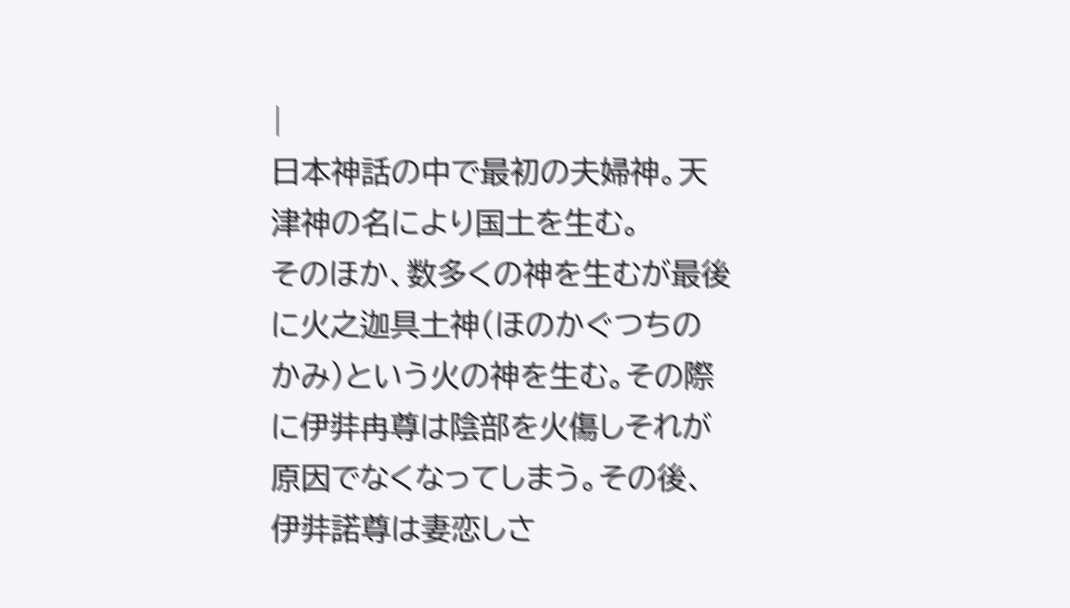|
日本神話の中で最初の夫婦神。天津神の名により国土を生む。
そのほか、数多くの神を生むが最後に火之迦具土神(ほのかぐつちのかみ)という火の神を生む。その際に伊弉冉尊は陰部を火傷しそれが原因でなくなってしまう。その後、伊弉諾尊は妻恋しさ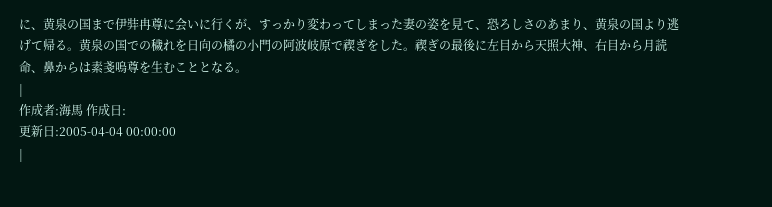に、黄泉の国まで伊弉冉尊に会いに行くが、すっかり変わってしまった妻の姿を見て、恐ろしさのあまり、黄泉の国より逃げて帰る。黄泉の国での穢れを日向の橘の小門の阿波岐原で禊ぎをした。禊ぎの最後に左目から天照大神、右目から月読命、鼻からは素戔嗚尊を生むこととなる。
|
作成者:海馬 作成日:
更新日:2005-04-04 00:00:00
|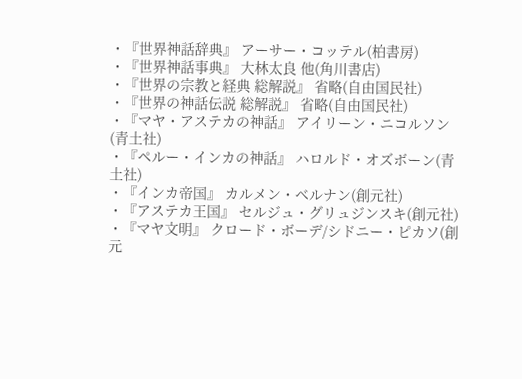・『世界神話辞典』 アーサー・コッテル(柏書房)
・『世界神話事典』 大林太良 他(角川書店)
・『世界の宗教と経典 総解説』 省略(自由国民社)
・『世界の神話伝説 総解説』 省略(自由国民社)
・『マヤ・アステカの神話』 アイリーン・ニコルソン(青土社)
・『ペルー・インカの神話』 ハロルド・オズボーン(青土社)
・『インカ帝国』 カルメン・ベルナン(創元社)
・『アステカ王国』 セルジュ・グリュジンスキ(創元社)
・『マヤ文明』 クロード・ボーデ/シドニー・ピカソ(創元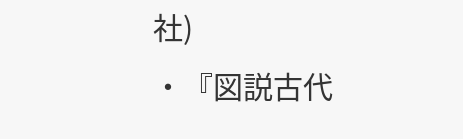社)
・『図説古代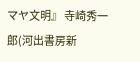マヤ文明』 寺崎秀一郎(河出書房新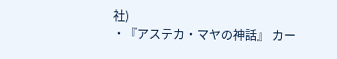社)
・『アステカ・マヤの神話』 カー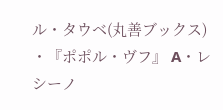ル・タウベ(丸善ブックス)
・『ポポル・ヴフ』 A・レシーノ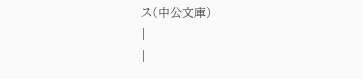ス(中公文庫)
|
|